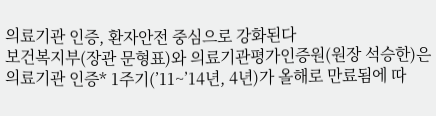의료기관 인증, 환자안전 중심으로 강화된다
보건복지부(장관 문형표)와 의료기관평가인증원(원장 석승한)은 의료기관 인증* 1주기(’11~’14년, 4년)가 올해로 만료됨에 따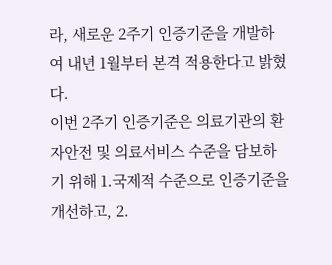라, 새로운 2주기 인증기준을 개발하여 내년 1월부터 본격 적용한다고 밝혔다.
이번 2주기 인증기준은 의료기관의 환자안전 및 의료서비스 수준을 담보하기 위해 1.국제적 수준으로 인증기준을 개선하고, 2.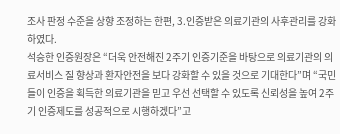조사 판정 수준을 상향 조정하는 한편, 3.인증받은 의료기관의 사후관리를 강화하였다.
석승한 인증원장은 “더욱 안전해진 2주기 인증기준을 바탕으로 의료기관의 의료서비스 질 향상과 환자안전을 보다 강화할 수 있을 것으로 기대한다”며 “국민들이 인증을 획득한 의료기관을 믿고 우선 선택할 수 있도록 신뢰성을 높여 2주기 인증제도를 성공적으로 시행하겠다”고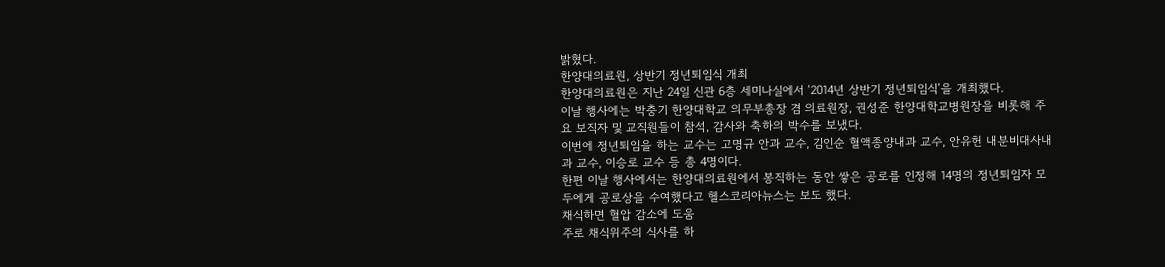밝혔다.
한양대의료원, 상반기 정년퇴임식 개최
한양대의료원은 지난 24일 신관 6층 세미나실에서 ‘2014년 상반기 정년퇴임식’을 개최했다.
이날 행사에는 박충기 한양대학교 의무부총장 겸 의료원장, 권성준 한양대학교병원장을 비롯해 주요 보직자 및 교직원들이 참석, 감사와 축하의 박수를 보냈다.
이번에 정년퇴임을 하는 교수는 고명규 안과 교수, 김인순 혈액종양내과 교수, 안유헌 내분비대사내과 교수, 이승로 교수 등 총 4명이다.
한편 이날 행사에서는 한양대의료원에서 봉직하는 동안 쌓은 공로를 인정해 14명의 정년퇴임자 모두에게 공로상을 수여했다고 헬스코리아뉴스는 보도 했다.
채식하면 혈압 감소에 도움
주로 채식위주의 식사를 하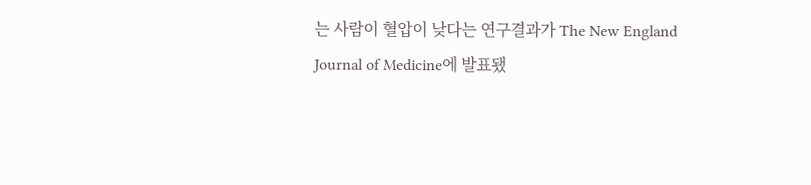는 사람이 혈압이 낮다는 연구결과가 The New England Journal of Medicine에 발표됐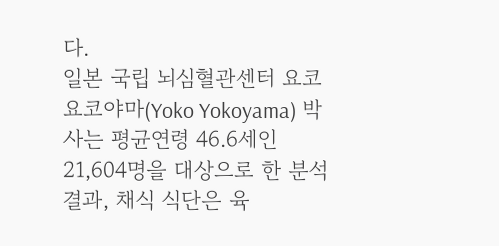다.
일본 국립 뇌심혈관센터 요코 요코야마(Yoko Yokoyama) 박사는 평균연령 46.6세인 21,604명을 대상으로 한 분석결과, 채식 식단은 육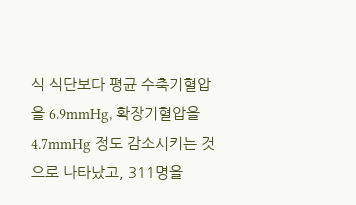식 식단보다 평균 수축기혈압을 6.9mmHg, 확장기혈압을 4.7mmHg 정도 감소시키는 것으로 나타났고, 311명을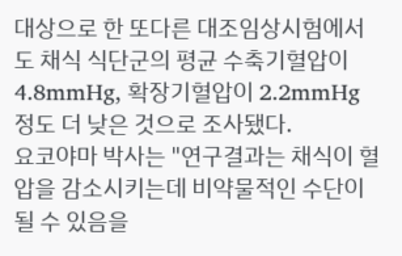대상으로 한 또다른 대조임상시험에서도 채식 식단군의 평균 수축기혈압이 4.8mmHg, 확장기혈압이 2.2mmHg 정도 더 낮은 것으로 조사됐다.
요코야마 박사는 "연구결과는 채식이 혈압을 감소시키는데 비약물적인 수단이 될 수 있음을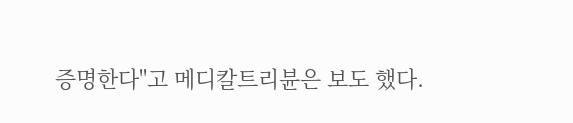증명한다"고 메디칼트리뷴은 보도 했다.